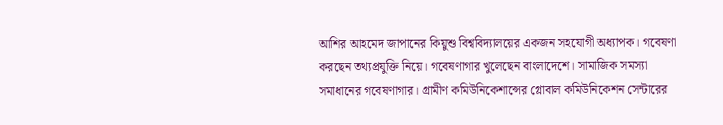আশির আহমেদ জাপানের কিয়ুশু বিশ্ববিদ্যালয়ের একজন সহযোগী অধ্যাপক। গবেষণা করছেন তথ্যপ্রযুক্তি নিয়ে। গবেষণাগার খুলেছেন বাংলাদেশে। সামাজিক সমস্যা সমাধানের গবেষণাগার। গ্রামীণ কমিউনিকেশান্সের গ্লোবাল কমিউনিকেশন সেন্টারের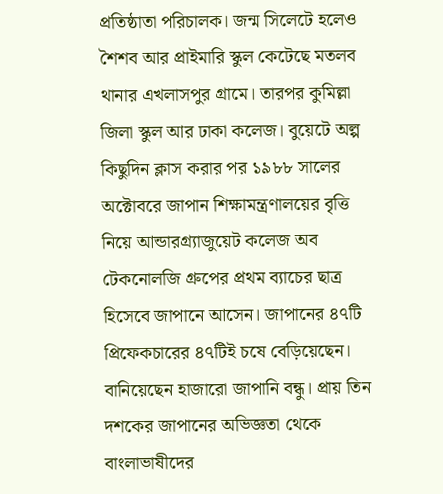প্রতিষ্ঠাতা পরিচালক। জন্ম সিলেটে হলেও শৈশব আর প্রাইমারি স্কুল কেটেছে মতলব থানার এখলাসপুর গ্রামে। তারপর কুমিল্লা জিলা স্কুল আর ঢাকা কলেজ। বুয়েটে অল্প কিছুদিন ক্লাস করার পর ১৯৮৮ সালের অক্টোবরে জাপান শিক্ষামন্ত্রণালয়ের বৃত্তি নিয়ে আন্ডারগ্র্যাজুয়েট কলেজ অব টেকনোলজি গ্রুপের প্রথম ব্যাচের ছাত্র হিসেবে জাপানে আসেন। জাপানের ৪৭টি প্রিফেকচারের ৪৭টিই চষে বেড়িয়েছেন। বানিয়েছেন হাজারো জাপানি বন্ধু। প্রায় তিন দশকের জাপানের অভিজ্ঞতা থেকে বাংলাভাষীদের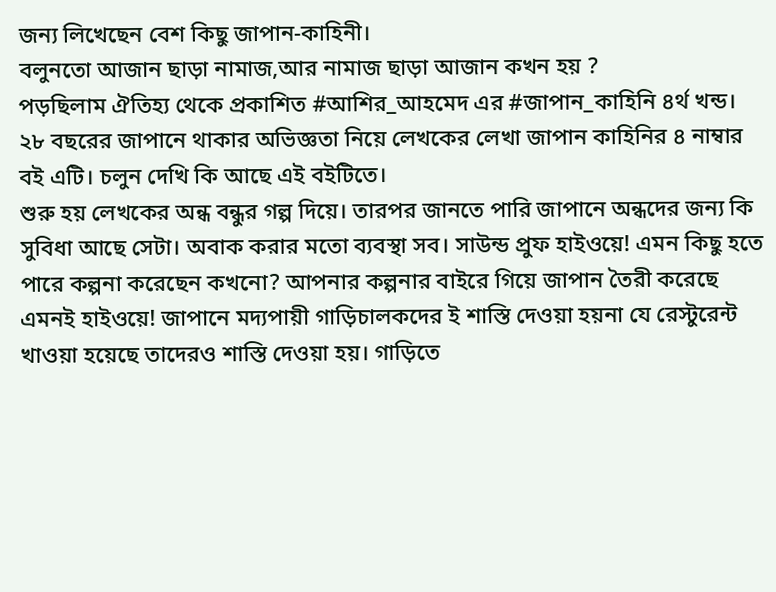জন্য লিখেছেন বেশ কিছু জাপান-কাহিনী।
বলুনতো আজান ছাড়া নামাজ,আর নামাজ ছাড়া আজান কখন হয় ?
পড়ছিলাম ঐতিহ্য থেকে প্রকাশিত #আশির_আহমেদ এর #জাপান_কাহিনি ৪র্থ খন্ড।
২৮ বছরের জাপানে থাকার অভিজ্ঞতা নিয়ে লেখকের লেখা জাপান কাহিনির ৪ নাম্বার বই এটি। চলুন দেখি কি আছে এই বইটিতে।
শুরু হয় লেখকের অন্ধ বন্ধুর গল্প দিয়ে। তারপর জানতে পারি জাপানে অন্ধদের জন্য কি সুবিধা আছে সেটা। অবাক করার মতো ব্যবস্থা সব। সাউন্ড প্রুফ হাইওয়ে! এমন কিছু হতে পারে কল্পনা করেছেন কখনো? আপনার কল্পনার বাইরে গিয়ে জাপান তৈরী করেছে এমনই হাইওয়ে! জাপানে মদ্যপায়ী গাড়িচালকদের ই শাস্তি দেওয়া হয়না যে রেস্টুরেন্ট খাওয়া হয়েছে তাদেরও শাস্তি দেওয়া হয়। গাড়িতে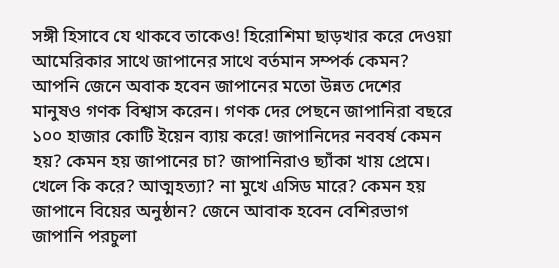সঙ্গী হিসাবে যে থাকবে তাকেও! হিরোশিমা ছাড়খার করে দেওয়া আমেরিকার সাথে জাপানের সাথে বর্তমান সম্পর্ক কেমন? আপনি জেনে অবাক হবেন জাপানের মতো উন্নত দেশের মানুষও গণক বিশ্বাস করেন। গণক দের পেছনে জাপানিরা বছরে ১০০ হাজার কোটি ইয়েন ব্যায় করে! জাপানিদের নববর্ষ কেমন হয়? কেমন হয় জাপানের চা? জাপানিরাও ছ্যাঁকা খায় প্রেমে। খেলে কি করে? আত্মহত্যা? না মুখে এসিড মারে? কেমন হয় জাপানে বিয়ের অনুষ্ঠান? জেনে আবাক হবেন বেশিরভাগ জাপানি পরচুলা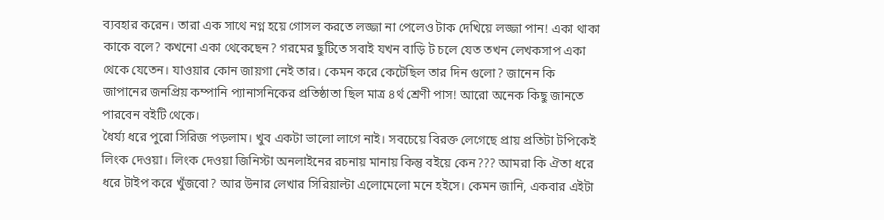ব্যবহার করেন। তারা এক সাথে নগ্ন হয়ে গোসল করতে লজ্জা না পেলেও টাক দেখিয়ে লজ্জা পান! একা থাকা কাকে বলে? কখনো একা থেকেছেন? গরমের ছুটিতে সবাই যখন বাড়ি ট চলে যেত তখন লেখকসাপ একা থেকে যেতেন। যাওয়ার কোন জায়গা নেই তার। কেমন করে কেটেছিল তার দিন গুলো? জানেন কি জাপানের জনপ্রিয় কম্পানি প্যানাসনিকের প্রতিষ্ঠাতা ছিল মাত্র ৪র্থ শ্রেণী পাস! আরো অনেক কিছু জানতে পারবেন বইটি থেকে।
ধৈর্য্য ধরে পুরো সিরিজ পড়লাম। খুব একটা ভালো লাগে নাই। সবচেয়ে বিরক্ত লেগেছে প্রায় প্রতিটা টপিকেই লিংক দেওয়া। লিংক দেওয়া জিনিস্টা অনলাইনের রচনায় মানায় কিন্তু বইয়ে কেন??? আমরা কি ঐতা ধরে ধরে টাইপ করে খুঁজবো? আর উনার লেখার সিরিয়াল্টা এলোমেলো মনে হইসে। কেমন জানি, একবার এইটা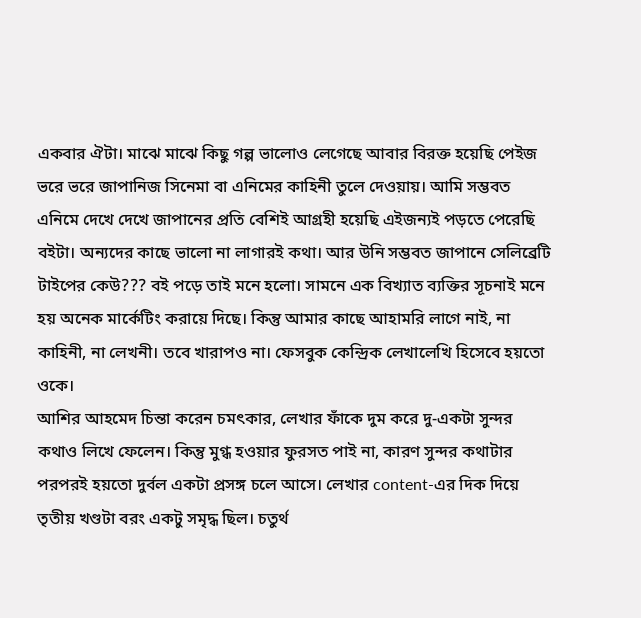একবার ঐটা। মাঝে মাঝে কিছু গল্প ভালোও লেগেছে আবার বিরক্ত হয়েছি পেইজ ভরে ভরে জাপানিজ সিনেমা বা এনিমের কাহিনী তুলে দেওয়ায়। আমি সম্ভবত এনিমে দেখে দেখে জাপানের প্রতি বেশিই আগ্রহী হয়েছি এইজন্যই পড়তে পেরেছি বইটা। অন্যদের কাছে ভালো না লাগারই কথা। আর উনি সম্ভবত জাপানে সেলিব্রেটি টাইপের কেউ??? বই পড়ে তাই মনে হলো। সামনে এক বিখ্যাত ব্যক্তির সূচনাই মনে হয় অনেক মার্কেটিং করায়ে দিছে। কিন্তু আমার কাছে আহামরি লাগে নাই, না কাহিনী, না লেখনী। তবে খারাপও না। ফেসবুক কেন্দ্রিক লেখালেখি হিসেবে হয়তো ওকে।
আশির আহমেদ চিন্তা করেন চমৎকার, লেখার ফাঁকে দুম করে দু-একটা সুন্দর কথাও লিখে ফেলেন। কিন্তু মুগ্ধ হওয়ার ফুরসত পাই না, কারণ সুন্দর কথাটার পরপরই হয়তো দুর্বল একটা প্রসঙ্গ চলে আসে। লেখার content-এর দিক দিয়ে তৃতীয় খণ্ডটা বরং একটু সমৃদ্ধ ছিল। চতুর্থ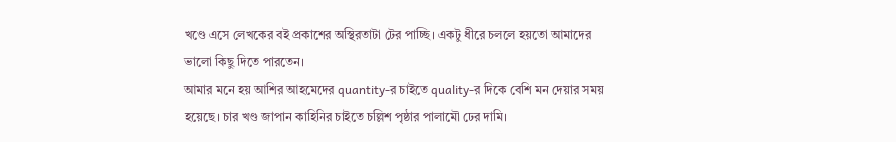খণ্ডে এসে লেখকের বই প্রকাশের অস্থিরতাটা টের পাচ্ছি। একটু ধীরে চললে হয়তো আমাদের ভালো কিছু দিতে পারতেন।
আমার মনে হয় আশির আহমেদের quantity-র চাইতে quality-র দিকে বেশি মন দেয়ার সময় হয়েছে। চার খণ্ড জাপান কাহিনির চাইতে চল্লিশ পৃষ্ঠার পালামৌ ঢের দামি।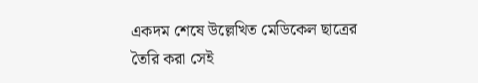একদম শেষে উল্লেখিত মেডিকেল ছাত্রের তৈরি করা সেই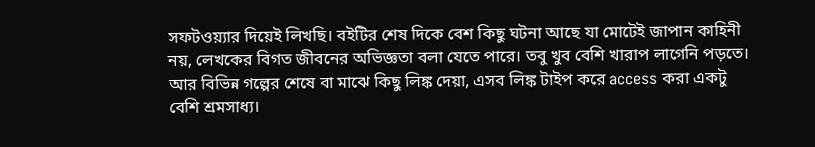সফটওয়্যার দিয়েই লিখছি। বইটির শেষ দিকে বেশ কিছু ঘটনা আছে যা মোটেই জাপান কাহিনী নয়, লেখকের বিগত জীবনের অভিজ্ঞতা বলা যেতে পারে। তবু খুব বেশি খারাপ লাগেনি পড়তে। আর বিভিন্ন গল্পের শেষে বা মাঝে কিছু লিঙ্ক দেয়া, এসব লিঙ্ক টাইপ করে access করা একটু বেশি শ্রমসাধ্য।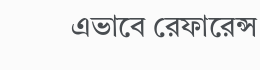এভাবে রেফারেন্স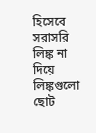হিসেবে সরাসরি লিঙ্ক না দিয়ে লিঙ্কগুলো ছোট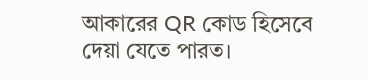আকারের QR কোড হিসেবে দেয়া যেতে পারত।